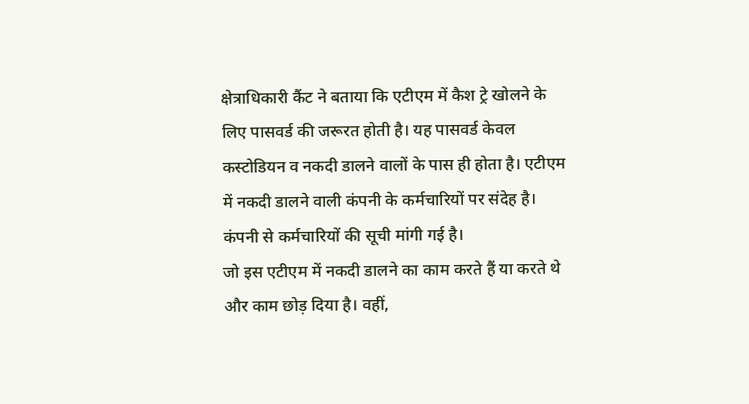क्षेत्राधिकारी कैंट ने बताया कि एटीएम में कैश ट्रे खोलने के लिए पासवर्ड की जरूरत होती है। यह पासवर्ड केवल कस्टोडियन व नकदी डालने वालों के पास ही होता है। एटीएम में नकदी डालने वाली कंपनी के कर्मचारियों पर संदेह है। कंपनी से कर्मचारियों की सूची मांगी गई है।
जो इस एटीएम में नकदी डालने का काम करते हैं या करते थे और काम छोड़ दिया है। वहीं,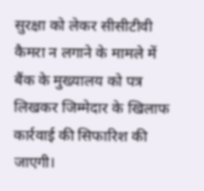सुरक्षा को लेकर सीसीटीवी कैमरा न लगाने के मामले में बैंक के मुख्यालय को पत्र लिखकर जिम्मेदार के खिलाफ कार्रवाई की सिफारिश की जाएगी।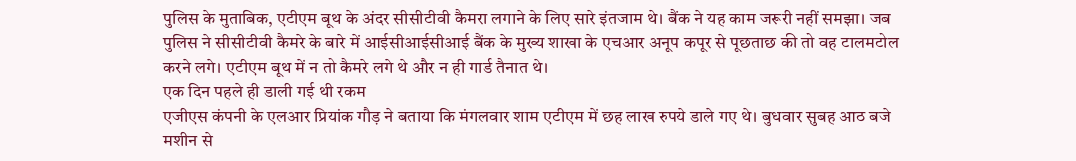पुलिस के मुताबिक, एटीएम बूथ के अंदर सीसीटीवी कैमरा लगाने के लिए सारे इंतजाम थे। बैंक ने यह काम जरूरी नहीं समझा। जब पुलिस ने सीसीटीवी कैमरे के बारे में आईसीआईसीआई बैंक के मुख्य शाखा के एचआर अनूप कपूर से पूछताछ की तो वह टालमटोल करने लगे। एटीएम बूथ में न तो कैमरे लगे थे और न ही गार्ड तैनात थे।
एक दिन पहले ही डाली गई थी रकम
एजीएस कंपनी के एलआर प्रियांक गौड़ ने बताया कि मंगलवार शाम एटीएम में छह लाख रुपये डाले गए थे। बुधवार सुबह आठ बजे मशीन से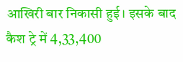आखिरी बार निकासी हुई। इसके बाद कैश ट्रे में 4,33,400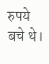रुपये बचे थे।